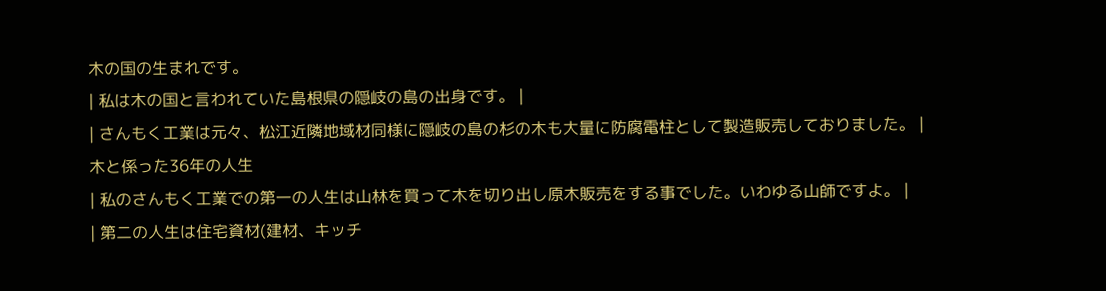木の国の生まれです。
| 私は木の国と言われていた島根県の隠岐の島の出身です。 |
| さんもく工業は元々、松江近隣地域材同様に隠岐の島の杉の木も大量に防腐電柱として製造販売しておりました。 |
木と係った36年の人生
| 私のさんもく工業での第一の人生は山林を買って木を切り出し原木販売をする事でした。いわゆる山師ですよ。 |
| 第二の人生は住宅資材(建材、キッチ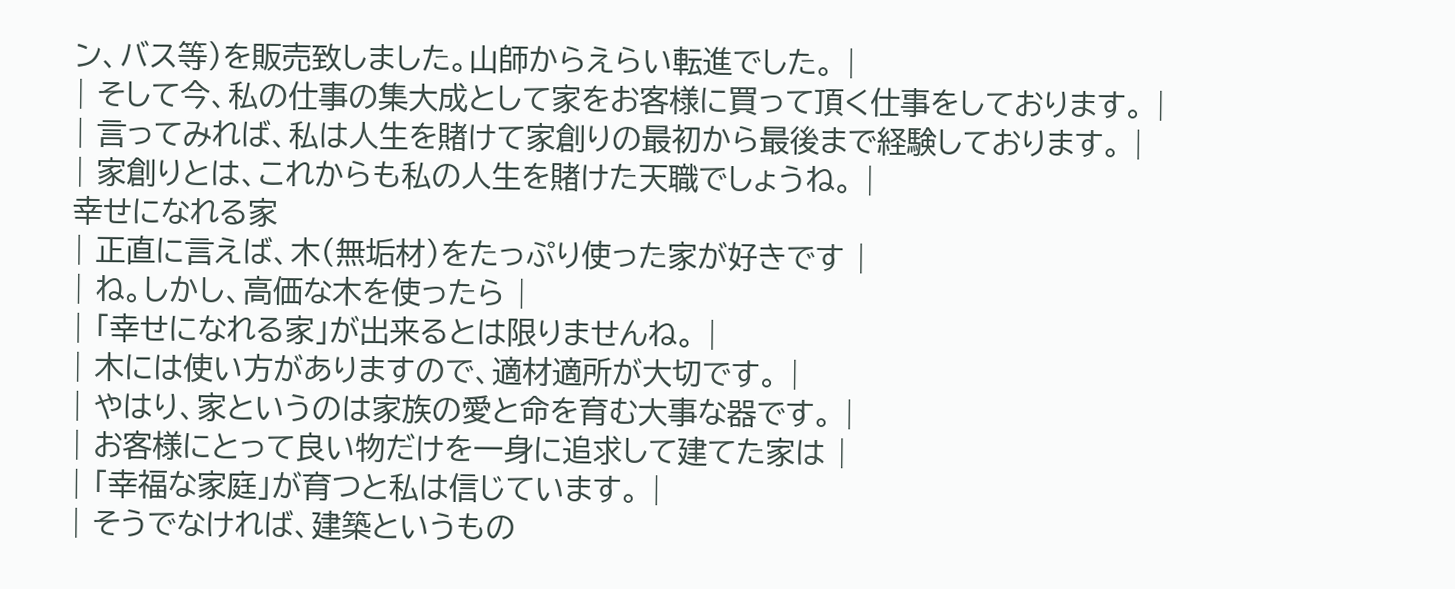ン、バス等)を販売致しました。山師からえらい転進でした。 |
| そして今、私の仕事の集大成として家をお客様に買って頂く仕事をしております。 |
| 言ってみれば、私は人生を賭けて家創りの最初から最後まで経験しております。 |
| 家創りとは、これからも私の人生を賭けた天職でしょうね。 |
幸せになれる家
| 正直に言えば、木(無垢材)をたっぷり使った家が好きです |
| ね。しかし、高価な木を使ったら |
| 「幸せになれる家」が出来るとは限りませんね。 |
| 木には使い方がありますので、適材適所が大切です。 |
| やはり、家というのは家族の愛と命を育む大事な器です。 |
| お客様にとって良い物だけを一身に追求して建てた家は |
| 「幸福な家庭」が育つと私は信じています。 |
| そうでなければ、建築というもの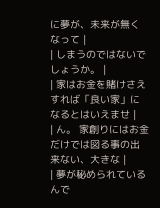に夢が、未来が無くなって |
| しまうのではないでしょうか。 |
| 家はお金を賭けさえすれば「良い家」になるとはいえませ |
| ん。 家創りにはお金だけでは図る事の出来ない、大きな |
| 夢が秘められているんで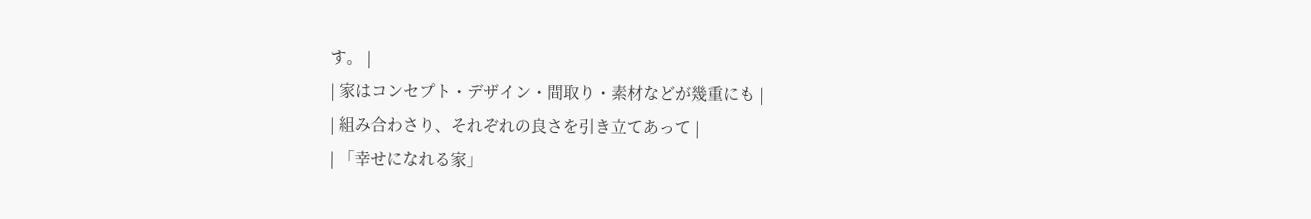す。 |
| 家はコンセプト・デザイン・間取り・素材などが幾重にも |
| 組み合わさり、それぞれの良さを引き立てあって |
| 「幸せになれる家」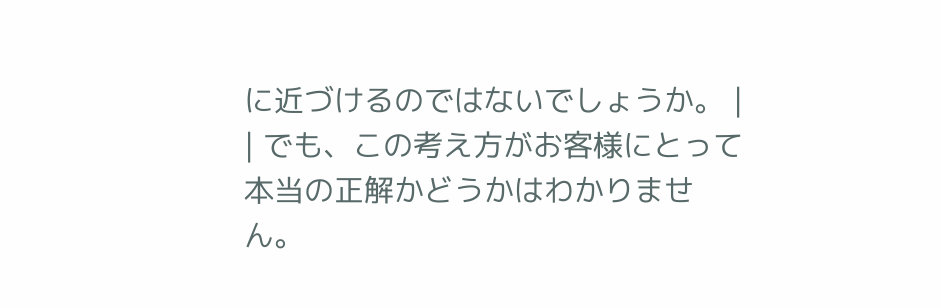に近づけるのではないでしょうか。 |
| でも、この考え方がお客様にとって本当の正解かどうかはわかりません。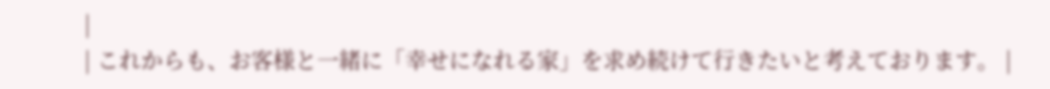|
| これからも、お客様と一緒に「幸せになれる家」を求め続けて行きたいと考えております。 |